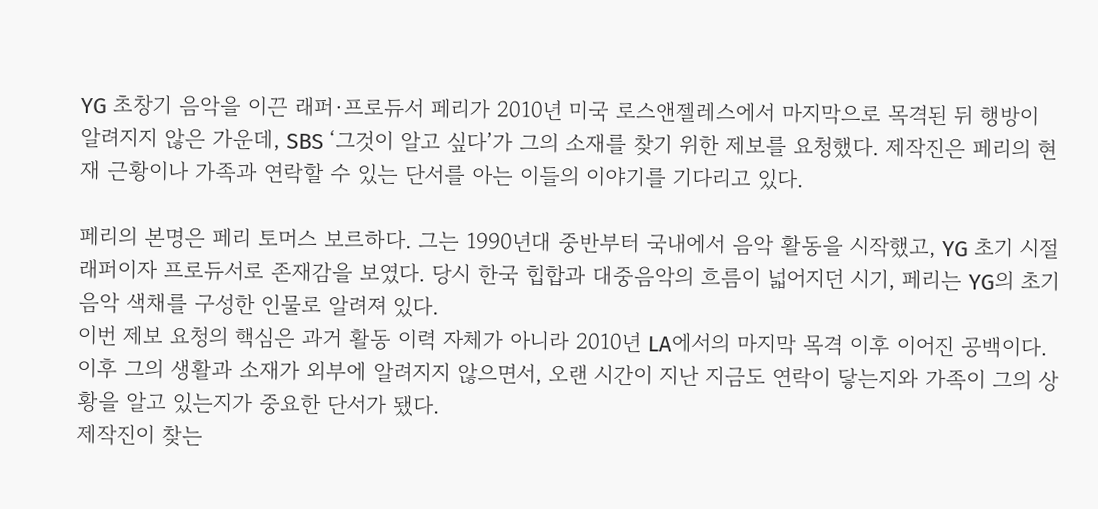YG 초창기 음악을 이끈 래퍼·프로듀서 페리가 2010년 미국 로스앤젤레스에서 마지막으로 목격된 뒤 행방이 알려지지 않은 가운데, SBS ‘그것이 알고 싶다’가 그의 소재를 찾기 위한 제보를 요청했다. 제작진은 페리의 현재 근황이나 가족과 연락할 수 있는 단서를 아는 이들의 이야기를 기다리고 있다.

페리의 본명은 페리 토머스 보르하다. 그는 1990년대 중반부터 국내에서 음악 활동을 시작했고, YG 초기 시절 래퍼이자 프로듀서로 존재감을 보였다. 당시 한국 힙합과 대중음악의 흐름이 넓어지던 시기, 페리는 YG의 초기 음악 색채를 구성한 인물로 알려져 있다.
이번 제보 요청의 핵심은 과거 활동 이력 자체가 아니라 2010년 LA에서의 마지막 목격 이후 이어진 공백이다. 이후 그의 생활과 소재가 외부에 알려지지 않으면서, 오랜 시간이 지난 지금도 연락이 닿는지와 가족이 그의 상황을 알고 있는지가 중요한 단서가 됐다.
제작진이 찾는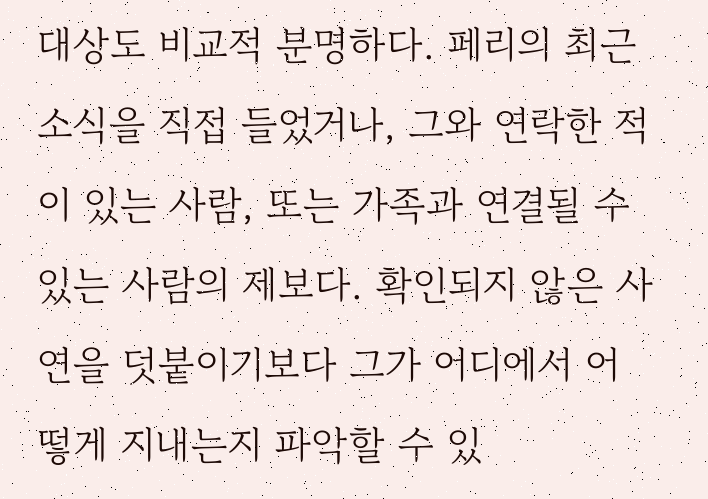대상도 비교적 분명하다. 페리의 최근 소식을 직접 들었거나, 그와 연락한 적이 있는 사람, 또는 가족과 연결될 수 있는 사람의 제보다. 확인되지 않은 사연을 덧붙이기보다 그가 어디에서 어떻게 지내는지 파악할 수 있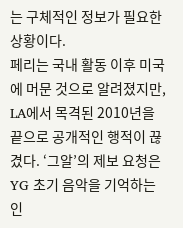는 구체적인 정보가 필요한 상황이다.
페리는 국내 활동 이후 미국에 머문 것으로 알려졌지만, LA에서 목격된 2010년을 끝으로 공개적인 행적이 끊겼다. ‘그알’의 제보 요청은 YG 초기 음악을 기억하는 인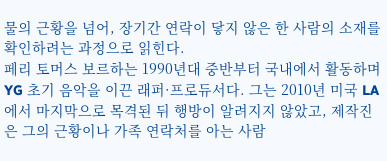물의 근황을 넘어, 장기간 연락이 닿지 않은 한 사람의 소재를 확인하려는 과정으로 읽힌다.
페리 토머스 보르하는 1990년대 중반부터 국내에서 활동하며 YG 초기 음악을 이끈 래퍼·프로듀서다. 그는 2010년 미국 LA에서 마지막으로 목격된 뒤 행방이 알려지지 않았고, 제작진은 그의 근황이나 가족 연락처를 아는 사람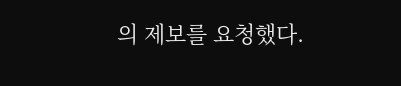의 제보를 요청했다.